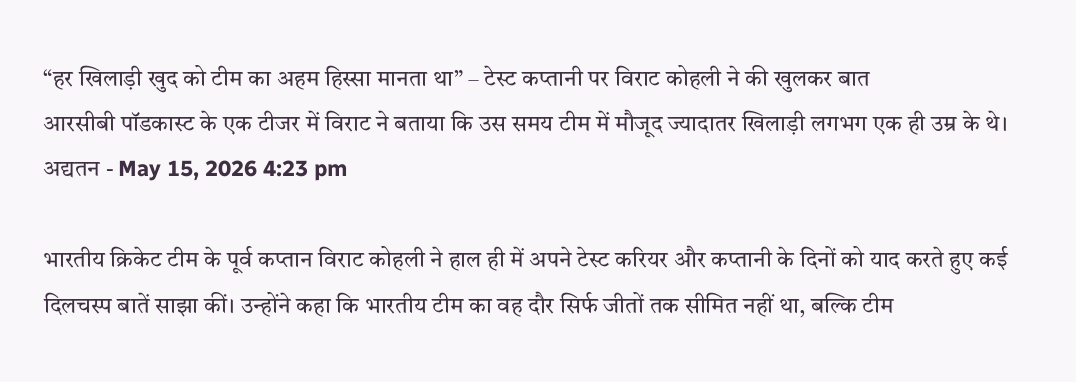“हर खिलाड़ी खुद को टीम का अहम हिस्सा मानता था” – टेस्ट कप्तानी पर विराट कोहली ने की खुलकर बात
आरसीबी पॉडकास्ट के एक टीजर में विराट ने बताया कि उस समय टीम में मौजूद ज्यादातर खिलाड़ी लगभग एक ही उम्र के थे।
अद्यतन - May 15, 2026 4:23 pm

भारतीय क्रिकेट टीम के पूर्व कप्तान विराट कोहली ने हाल ही में अपने टेस्ट करियर और कप्तानी के दिनों को याद करते हुए कई दिलचस्प बातें साझा कीं। उन्होंने कहा कि भारतीय टीम का वह दौर सिर्फ जीतों तक सीमित नहीं था, बल्कि टीम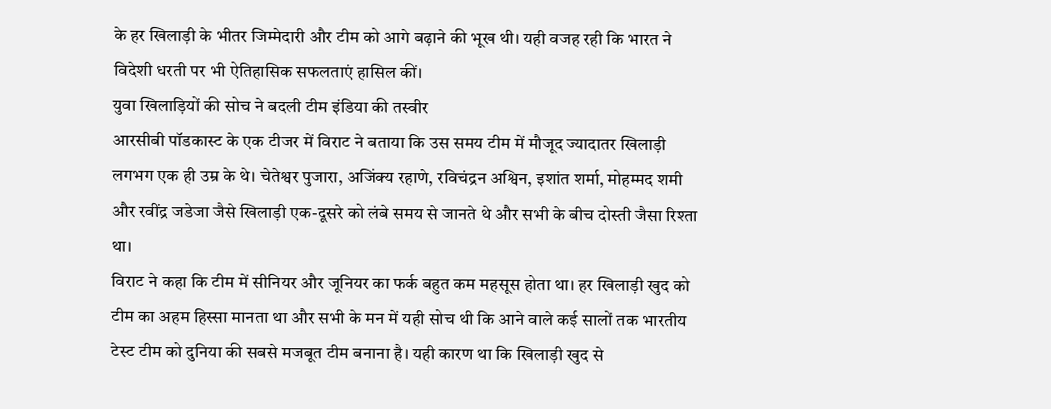के हर खिलाड़ी के भीतर जिम्मेदारी और टीम को आगे बढ़ाने की भूख थी। यही वजह रही कि भारत ने विदेशी धरती पर भी ऐतिहासिक सफलताएं हासिल कीं।
युवा खिलाड़ियों की सोच ने बदली टीम इंडिया की तस्वीर
आरसीबी पॉडकास्ट के एक टीजर में विराट ने बताया कि उस समय टीम में मौजूद ज्यादातर खिलाड़ी लगभग एक ही उम्र के थे। चेतेश्वर पुजारा, अजिंक्य रहाणे, रविचंद्रन अश्विन, इशांत शर्मा, मोहम्मद शमी और रवींद्र जडेजा जैसे खिलाड़ी एक-दूसरे को लंबे समय से जानते थे और सभी के बीच दोस्ती जैसा रिश्ता था।
विराट ने कहा कि टीम में सीनियर और जूनियर का फर्क बहुत कम महसूस होता था। हर खिलाड़ी खुद को टीम का अहम हिस्सा मानता था और सभी के मन में यही सोच थी कि आने वाले कई सालों तक भारतीय टेस्ट टीम को दुनिया की सबसे मजबूत टीम बनाना है। यही कारण था कि खिलाड़ी खुद से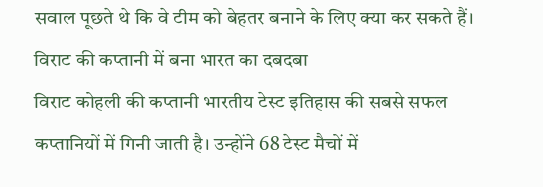सवाल पूछते थे कि वे टीम को बेहतर बनाने के लिए क्या कर सकते हैं।
विराट की कप्तानी में बना भारत का दबदबा
विराट कोहली की कप्तानी भारतीय टेस्ट इतिहास की सबसे सफल कप्तानियों में गिनी जाती है। उन्होंने 68 टेस्ट मैचों में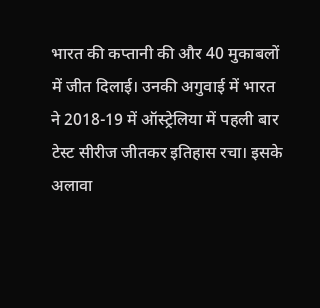भारत की कप्तानी की और 40 मुकाबलों में जीत दिलाई। उनकी अगुवाई में भारत ने 2018-19 में ऑस्ट्रेलिया में पहली बार टेस्ट सीरीज जीतकर इतिहास रचा। इसके अलावा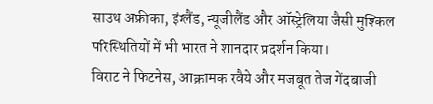साउथ अफ्रीका, इंग्लैंड, न्यूजीलैंड और ऑस्ट्रेलिया जैसी मुश्किल परिस्थितियों में भी भारत ने शानदार प्रदर्शन किया।
विराट ने फिटनेस, आक्रामक रवैये और मजबूत तेज गेंदबाजी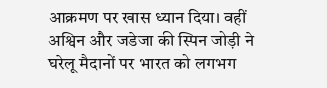आक्रमण पर खास ध्यान दिया। वहीं अश्विन और जडेजा की स्पिन जोड़ी ने घरेलू मैदानों पर भारत को लगभग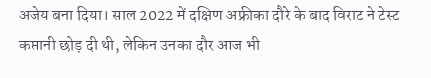अजेय बना दिया। साल 2022 में दक्षिण अफ्रीका दौरे के बाद विराट ने टेस्ट कप्तानी छोड़ दी थी, लेकिन उनका दौर आज भी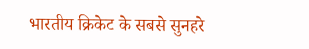भारतीय क्रिकेट के सबसे सुनहरे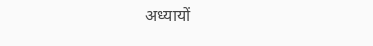अध्यायों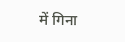में गिना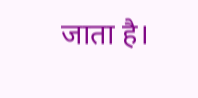जाता है।